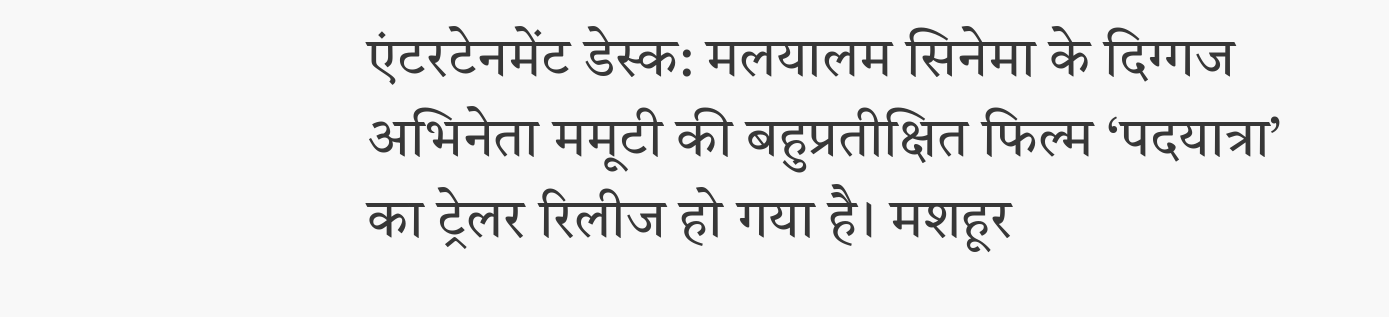एंटरटेनमेंट डेस्क: मलयालम सिनेमा के दिग्गज अभिनेता ममूटी की बहुप्रतीक्षित फिल्म ‘पदयात्रा’ का ट्रेलर रिलीज हो गया है। मशहूर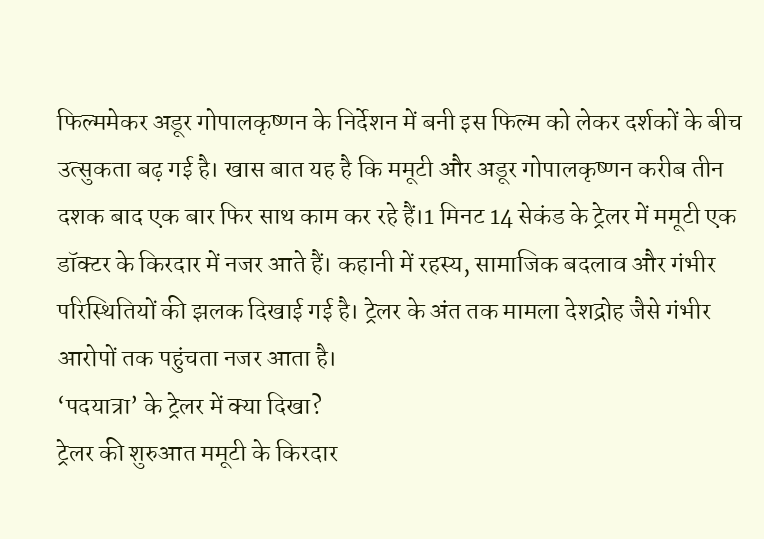फिल्ममेकर अडूर गोपालकृष्णन के निर्देशन में बनी इस फिल्म को लेकर दर्शकों के बीच उत्सुकता बढ़ गई है। खास बात यह है कि ममूटी और अडूर गोपालकृष्णन करीब तीन दशक बाद एक बार फिर साथ काम कर रहे हैं।1 मिनट 14 सेकंड के ट्रेलर में ममूटी एक डॉक्टर के किरदार में नजर आते हैं। कहानी में रहस्य, सामाजिक बदलाव और गंभीर परिस्थितियों की झलक दिखाई गई है। ट्रेलर के अंत तक मामला देशद्रोह जैसे गंभीर आरोपों तक पहुंचता नजर आता है।
‘पदयात्रा’ के ट्रेलर में क्या दिखा?
ट्रेलर की शुरुआत ममूटी के किरदार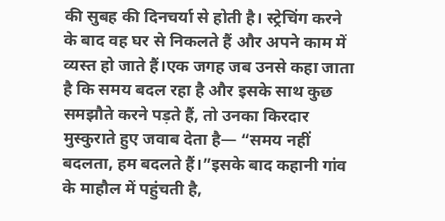की सुबह की दिनचर्या से होती है। स्ट्रेचिंग करने के बाद वह घर से निकलते हैं और अपने काम में व्यस्त हो जाते हैं।एक जगह जब उनसे कहा जाता है कि समय बदल रहा है और इसके साथ कुछ समझौते करने पड़ते हैं, तो उनका किरदार मुस्कुराते हुए जवाब देता है— “समय नहीं बदलता, हम बदलते हैं।”इसके बाद कहानी गांव के माहौल में पहुंचती है,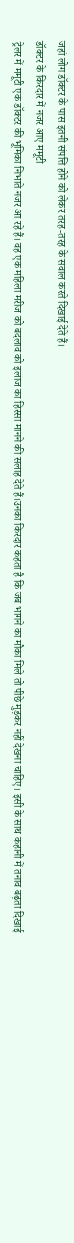जहां लोग डॉक्टर के पास इतनी संपत्ति होने को लेकर तरह-तरह के सवाल करते दिखाई देते हैं।
डॉक्टर के किरदार में नजर आए ममूटी
ट्रेलर में ममूटी एक डॉक्टर की भूमिका निभाते नजर आ रहे हैं। वह एक महिला मरीज को बदलाव को इलाज का हिस्सा मानने की सलाह देते हैं।उनका किरदार कहता है कि जब भागने का मौका मिले तो पीछे मुड़कर नहीं देखना चाहिए। इसी के साथ कहानी में तनाव बढ़ता दिखाई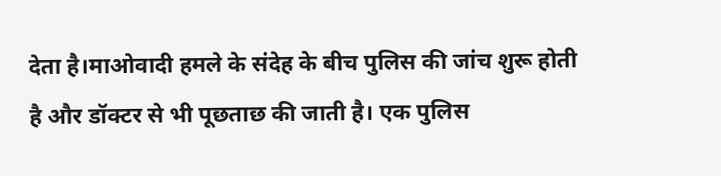देता है।माओवादी हमले के संदेह के बीच पुलिस की जांच शुरू होती है और डॉक्टर से भी पूछताछ की जाती है। एक पुलिस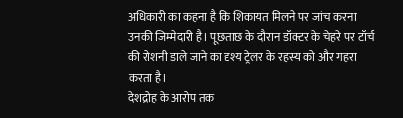अधिकारी का कहना है कि शिकायत मिलने पर जांच करना उनकी जिम्मेदारी है। पूछताछ के दौरान डॉक्टर के चेहरे पर टॉर्च की रोशनी डाले जाने का दृश्य ट्रेलर के रहस्य को और गहरा करता है।
देशद्रोह के आरोप तक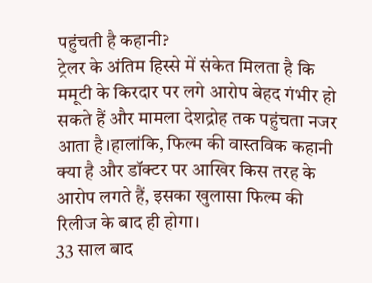पहुंचती है कहानी?
ट्रेलर के अंतिम हिस्से में संकेत मिलता है कि ममूटी के किरदार पर लगे आरोप बेहद गंभीर हो सकते हैं और मामला देशद्रोह तक पहुंचता नजर आता है।हालांकि, फिल्म की वास्तविक कहानी क्या है और डॉक्टर पर आखिर किस तरह के आरोप लगते हैं, इसका खुलासा फिल्म की रिलीज के बाद ही होगा।
33 साल बाद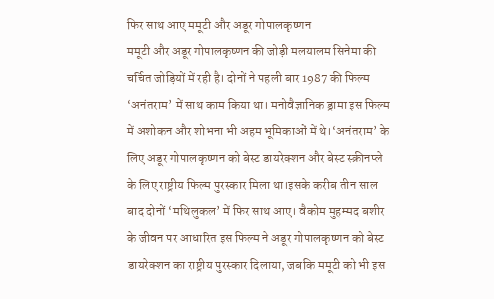फिर साथ आए ममूटी और अडूर गोपालकृष्णन
ममूटी और अडूर गोपालकृष्णन की जोड़ी मलयालम सिनेमा की चर्चित जोड़ियों में रही है। दोनों ने पहली बार 1987 की फिल्म ‘अनंतराम’ में साथ काम किया था। मनोवैज्ञानिक ड्रामा इस फिल्म में अशोकन और शोभना भी अहम भूमिकाओं में थे।‘अनंतराम’ के लिए अडूर गोपालकृष्णन को बेस्ट डायरेक्शन और बेस्ट स्क्रीनप्ले के लिए राष्ट्रीय फिल्म पुरस्कार मिला था।इसके करीब तीन साल बाद दोनों ‘मथिलुकल’ में फिर साथ आए। वैकोम मुहम्मद बशीर के जीवन पर आधारित इस फिल्म ने अडूर गोपालकृष्णन को बेस्ट डायरेक्शन का राष्ट्रीय पुरस्कार दिलाया, जबकि ममूटी को भी इस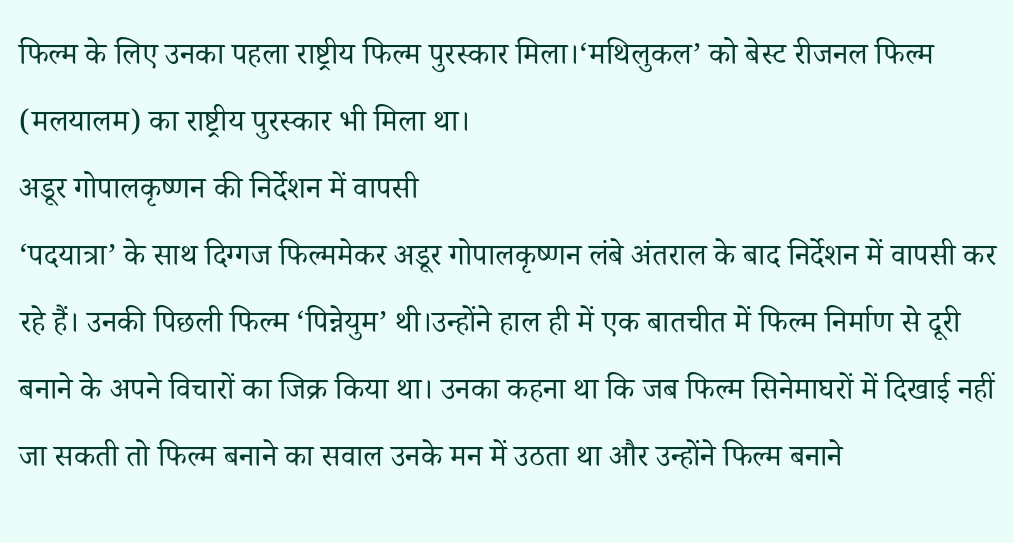फिल्म के लिए उनका पहला राष्ट्रीय फिल्म पुरस्कार मिला।‘मथिलुकल’ को बेस्ट रीजनल फिल्म (मलयालम) का राष्ट्रीय पुरस्कार भी मिला था।
अडूर गोपालकृष्णन की निर्देशन में वापसी
‘पदयात्रा’ के साथ दिग्गज फिल्ममेकर अडूर गोपालकृष्णन लंबे अंतराल के बाद निर्देशन में वापसी कर रहे हैं। उनकी पिछली फिल्म ‘पिन्नेयुम’ थी।उन्होंने हाल ही में एक बातचीत में फिल्म निर्माण से दूरी बनाने के अपने विचारों का जिक्र किया था। उनका कहना था कि जब फिल्म सिनेमाघरों में दिखाई नहीं जा सकती तो फिल्म बनाने का सवाल उनके मन में उठता था और उन्होंने फिल्म बनाने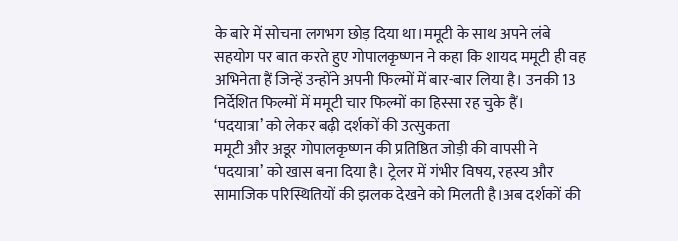के बारे में सोचना लगभग छोड़ दिया था।ममूटी के साथ अपने लंबे सहयोग पर बात करते हुए गोपालकृष्णन ने कहा कि शायद ममूटी ही वह अभिनेता हैं जिन्हें उन्होंने अपनी फिल्मों में बार-बार लिया है। उनकी 13 निर्देशित फिल्मों में ममूटी चार फिल्मों का हिस्सा रह चुके हैं।
‘पदयात्रा’ को लेकर बढ़ी दर्शकों की उत्सुकता
ममूटी और अडूर गोपालकृष्णन की प्रतिष्ठित जोड़ी की वापसी ने ‘पदयात्रा’ को खास बना दिया है। ट्रेलर में गंभीर विषय, रहस्य और सामाजिक परिस्थितियों की झलक देखने को मिलती है।अब दर्शकों की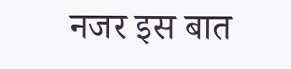नजर इस बात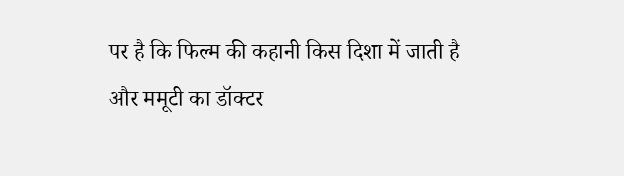पर है कि फिल्म की कहानी किस दिशा में जाती है और ममूटी का डॉक्टर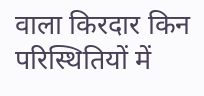वाला किरदार किन परिस्थितियों में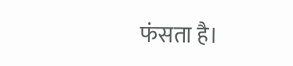फंसता है।